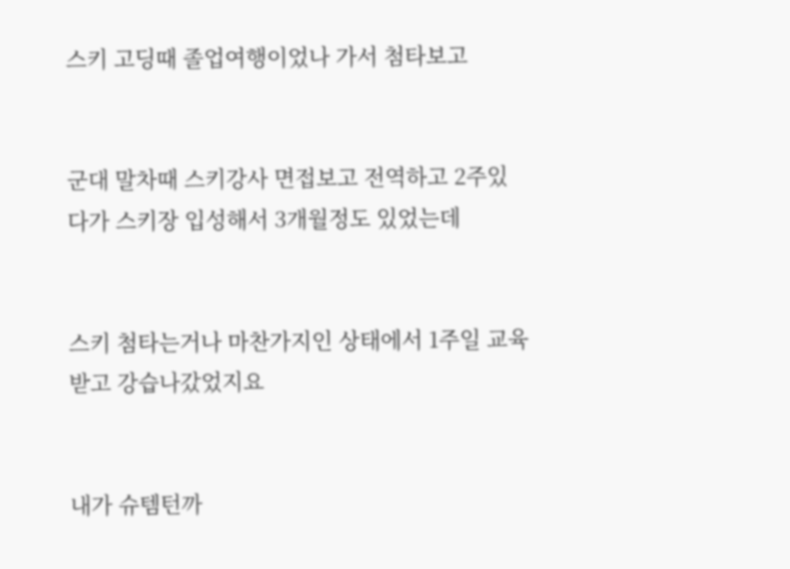스키 고딩때 졸업여행이었나 가서 첨타보고


군대 말차때 스키강사 면접보고 전역하고 2주있다가 스키장 입성해서 3개월정도 있었는데


스키 첨타는거나 마찬가지인 상태에서 1주일 교육받고 강습나갔었지요


내가 슈템턴까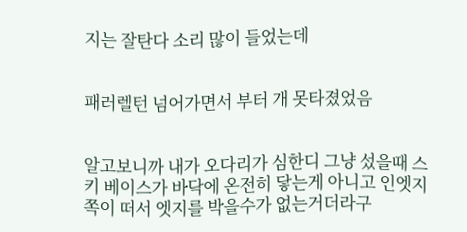지는 잘탄다 소리 많이 들었는데


패러렐턴 넘어가면서 부터 개 못타졌었음


알고보니까 내가 오다리가 심한디 그냥 섰을때 스키 베이스가 바닥에 온전히 닿는게 아니고 인엣지쪽이 떠서 엣지를 박을수가 없는거더라구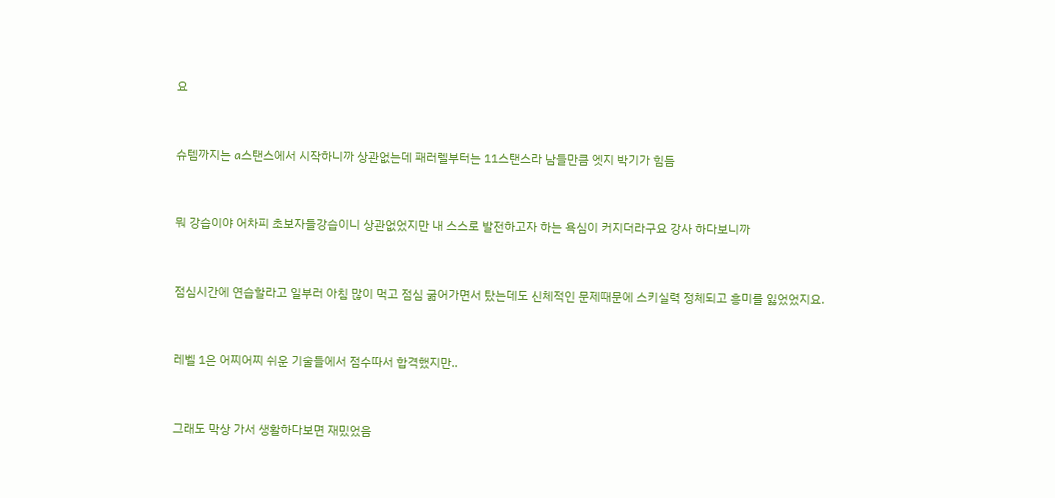요


슈템까지는 a스탠스에서 시작하니까 상관없는데 패러렐부터는 11스탠스라 남들만큼 엣지 박기가 힘듬


뭐 강습이야 어차피 초보자들강습이니 상관없었지만 내 스스로 발전하고자 하는 욕심이 커지더라구요 강사 하다보니까


점심시간에 연습할라고 일부러 아침 많이 먹고 점심 굶어가면서 탔는데도 신체적인 문제때문에 스키실력 정체되고 흥미를 잃었었지요.


레벨 1은 어찌어찌 쉬운 기술들에서 점수따서 합격했지만..


그래도 막상 가서 생활하다보면 재밌었음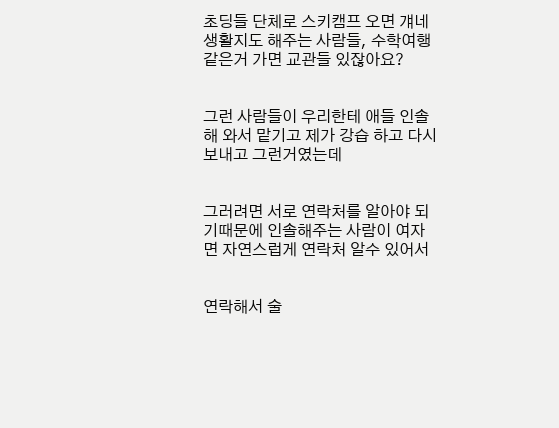초딩들 단체로 스키캠프 오면 걔네 생활지도 해주는 사람들, 수학여행같은거 가면 교관들 있잖아요?


그런 사람들이 우리한테 애들 인솔해 와서 맡기고 제가 강습 하고 다시 보내고 그런거였는데


그러려면 서로 연락처를 알아야 되기때문에 인솔해주는 사람이 여자면 자연스럽게 연락처 알수 있어서


연락해서 술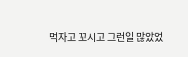먹자고 꼬시고 그런일 많았었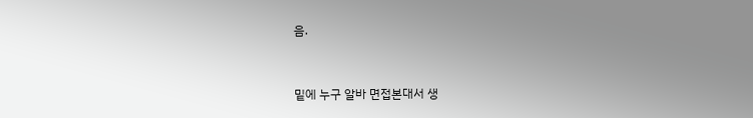음.


밑에 누구 알바 면접본대서 생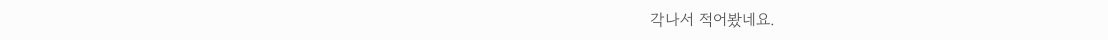각나서 적어봤네요.